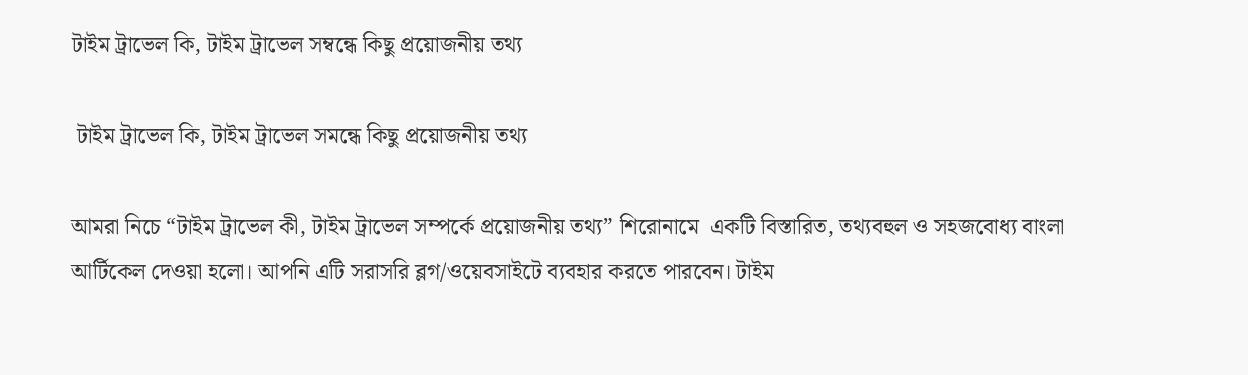টাইম ট্রাভেল কি, টাইম ট্রাভেল সম্বন্ধে কিছু প্রয়োজনীয় তথ্য

 টাইম ট্রাভেল কি, টাইম ট্রাভেল সমন্ধে কিছু প্রয়োজনীয় তথ্য

আমরা নিচে “টাইম ট্রাভেল কী, টাইম ট্রাভেল সম্পর্কে প্রয়োজনীয় তথ্য” শিরোনামে  একটি বিস্তারিত, তথ্যবহুল ও সহজবোধ্য বাংলা আর্টিকেল দেওয়া হলো। আপনি এটি সরাসরি ব্লগ/ওয়েবসাইটে ব্যবহার করতে পারবেন। টাইম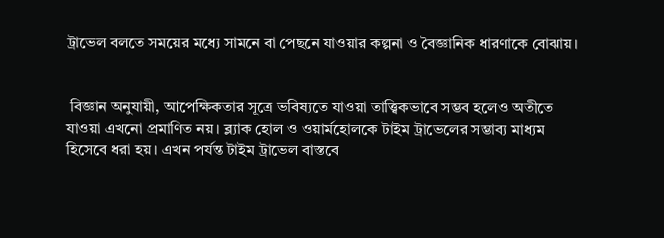ট্রাভেল বলতে সময়ের মধ্যে সামনে বা পেছনে যাওয়ার কল্পনা ও বৈজ্ঞানিক ধারণাকে বোঝায়।


 বিজ্ঞান অনুযায়ী, আপেক্ষিকতার সূত্রে ভবিষ্যতে যাওয়া তাত্ত্বিকভাবে সম্ভব হলেও অতীতে যাওয়া এখনো প্রমাণিত নয়। ব্ল্যাক হোল ও ওয়ার্মহোলকে টাইম ট্রাভেলের সম্ভাব্য মাধ্যম হিসেবে ধরা হয়। এখন পর্যন্ত টাইম ট্রাভেল বাস্তবে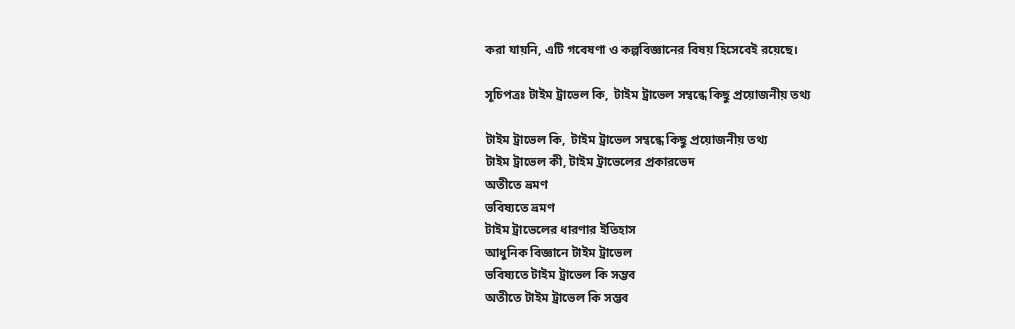করা যায়নি, এটি গবেষণা ও কল্পবিজ্ঞানের বিষয় হিসেবেই রয়েছে।

সূচিপত্রঃ টাইম ট্রাভেল কি,  টাইম ট্রাভেল সম্বন্ধে কিছু প্রয়োজনীয় তথ্য

টাইম ট্রাভেল কি,  টাইম ট্রাভেল সম্বন্ধে কিছু প্রয়োজনীয় তথ্য
টাইম ট্রাভেল কী, টাইম ট্রাভেলের প্রকারভেদ
অতীতে ভ্রমণ
ভবিষ্যতে ভ্রমণ
টাইম ট্রাভেলের ধারণার ইতিহাস
আধুনিক বিজ্ঞানে টাইম ট্রাভেল
ভবিষ্যতে টাইম ট্রাভেল কি সম্ভব
অতীতে টাইম ট্রাভেল কি সম্ভব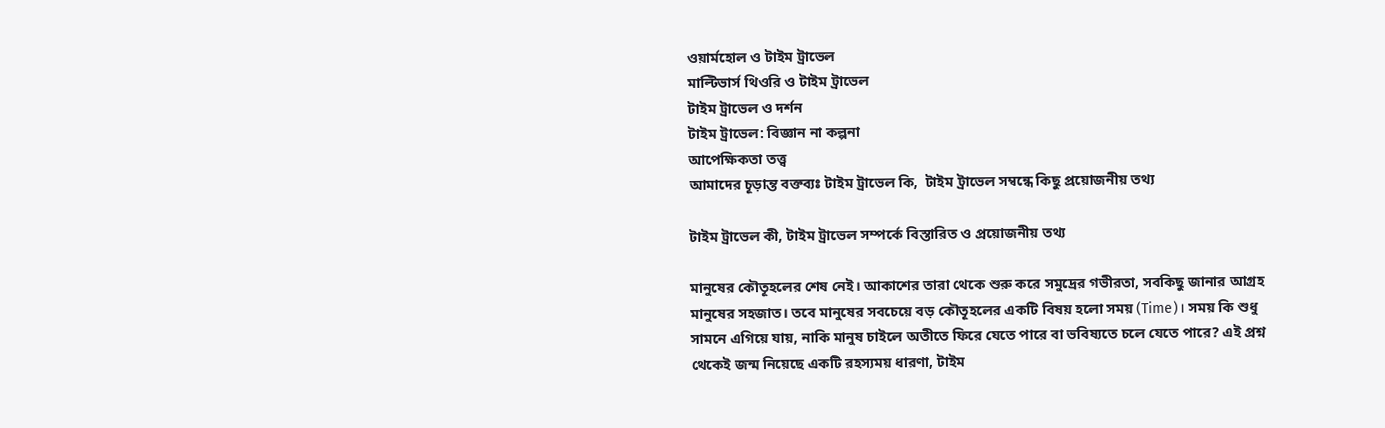ওয়ার্মহোল ও টাইম ট্রাভেল
মাল্টিভার্স থিওরি ও টাইম ট্রাভেল
টাইম ট্রাভেল ও দর্শন
টাইম ট্রাভেল: বিজ্ঞান না কল্পনা
আপেক্ষিকতা তত্ত্ব
আমাদের চূড়ান্ত বক্তব্যঃ টাইম ট্রাভেল কি,  টাইম ট্রাভেল সম্বন্ধে কিছু প্রয়োজনীয় তথ্য

টাইম ট্রাভেল কী, টাইম ট্রাভেল সম্পর্কে বিস্তারিত ও প্রয়োজনীয় তথ্য

মানুষের কৌতূহলের শেষ নেই। আকাশের তারা থেকে শুরু করে সমুদ্রের গভীরতা, সবকিছু জানার আগ্রহ মানুষের সহজাত। তবে মানুষের সবচেয়ে বড় কৌতূহলের একটি বিষয় হলো সময় (Time)। সময় কি শুধু সামনে এগিয়ে যায়, নাকি মানুষ চাইলে অতীতে ফিরে যেতে পারে বা ভবিষ্যতে চলে যেতে পারে? এই প্রশ্ন থেকেই জন্ম নিয়েছে একটি রহস্যময় ধারণা, টাইম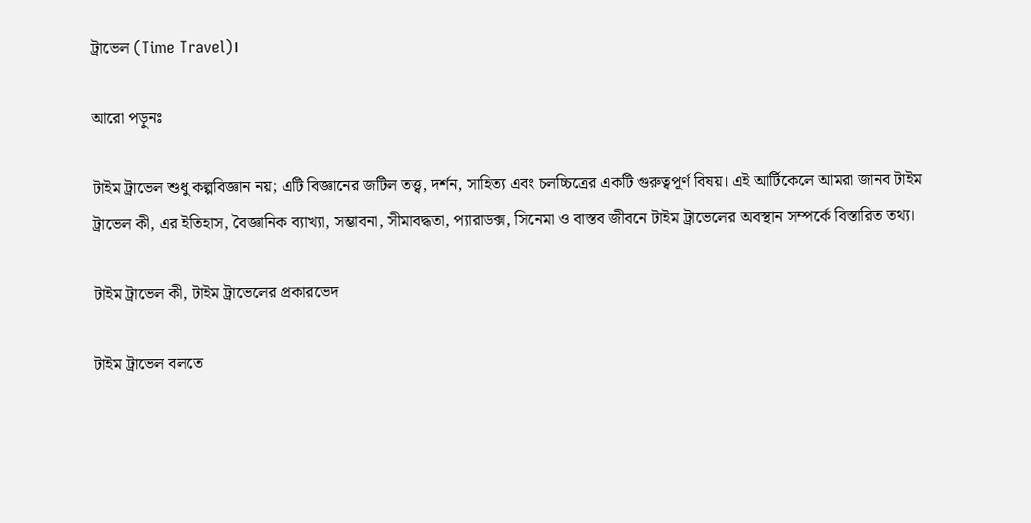ট্রাভেল (Time Travel)।

আরো পড়ুনঃ

টাইম ট্রাভেল শুধু কল্পবিজ্ঞান নয়; এটি বিজ্ঞানের জটিল তত্ত্ব, দর্শন, সাহিত্য এবং চলচ্চিত্রের একটি গুরুত্বপূর্ণ বিষয়। এই আর্টিকেলে আমরা জানব টাইম ট্রাভেল কী, এর ইতিহাস, বৈজ্ঞানিক ব্যাখ্যা, সম্ভাবনা, সীমাবদ্ধতা, প্যারাডক্স, সিনেমা ও বাস্তব জীবনে টাইম ট্রাভেলের অবস্থান সম্পর্কে বিস্তারিত তথ্য।

টাইম ট্রাভেল কী, টাইম ট্রাভেলের প্রকারভেদ

টাইম ট্রাভেল বলতে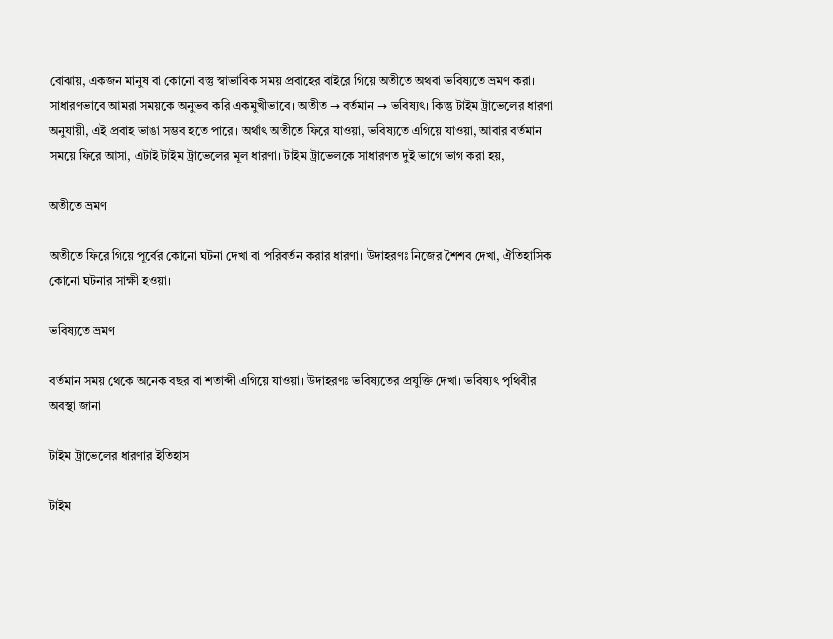বোঝায়, একজন মানুষ বা কোনো বস্তু স্বাভাবিক সময় প্রবাহের বাইরে গিয়ে অতীতে অথবা ভবিষ্যতে ভ্রমণ করা। সাধারণভাবে আমরা সময়কে অনুভব করি একমুখীভাবে। অতীত → বর্তমান → ভবিষ্যৎ। কিন্তু টাইম ট্রাভেলের ধারণা অনুযায়ী, এই প্রবাহ ভাঙা সম্ভব হতে পারে। অর্থাৎ অতীতে ফিরে যাওয়া, ভবিষ্যতে এগিয়ে যাওয়া, আবার বর্তমান সময়ে ফিরে আসা, এটাই টাইম ট্রাভেলের মূল ধারণা। টাইম ট্রাভেলকে সাধারণত দুই ভাগে ভাগ করা হয়,

অতীতে ভ্রমণ

অতীতে ফিরে গিয়ে পূর্বের কোনো ঘটনা দেখা বা পরিবর্তন করার ধারণা। উদাহরণঃ নিজের শৈশব দেখা, ঐতিহাসিক কোনো ঘটনার সাক্ষী হওয়া।

ভবিষ্যতে ভ্রমণ

বর্তমান সময় থেকে অনেক বছর বা শতাব্দী এগিয়ে যাওয়া। উদাহরণঃ ভবিষ্যতের প্রযুক্তি দেখা। ভবিষ্যৎ পৃথিবীর অবস্থা জানা

টাইম ট্রাভেলের ধারণার ইতিহাস

টাইম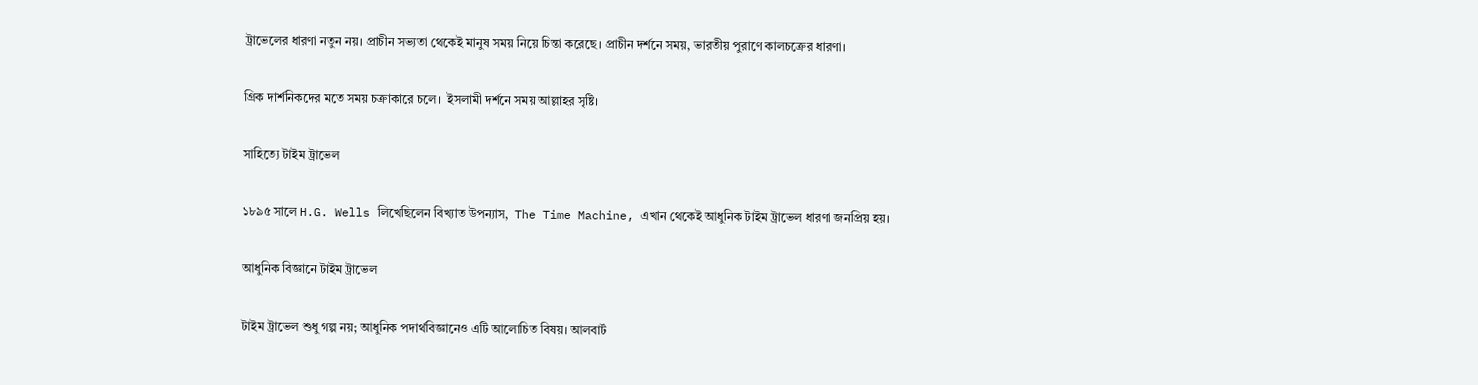ট্রাভেলের ধারণা নতুন নয়। প্রাচীন সভ্যতা থেকেই মানুষ সময় নিয়ে চিন্তা করেছে। প্রাচীন দর্শনে সময়, ভারতীয় পুরাণে কালচক্রের ধারণা।

গ্রিক দার্শনিকদের মতে সময় চক্রাকারে চলে।  ইসলামী দর্শনে সময় আল্লাহর সৃষ্টি।

সাহিত্যে টাইম ট্রাভেল

১৮৯৫ সালে H.G. Wells লিখেছিলেন বিখ্যাত উপন্যাস,  The Time Machine, এখান থেকেই আধুনিক টাইম ট্রাভেল ধারণা জনপ্রিয় হয়।

আধুনিক বিজ্ঞানে টাইম ট্রাভেল

টাইম ট্রাভেল শুধু গল্প নয়; আধুনিক পদার্থবিজ্ঞানেও এটি আলোচিত বিষয়। আলবার্ট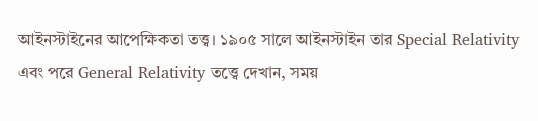আইনস্টাইনের আপেক্ষিকতা তত্ত্ব। ১৯০৫ সালে আইনস্টাইন তার Special Relativity এবং পরে General Relativity তত্ত্বে দেখান, সময়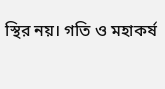স্থির নয়। গতি ও মহাকর্ষ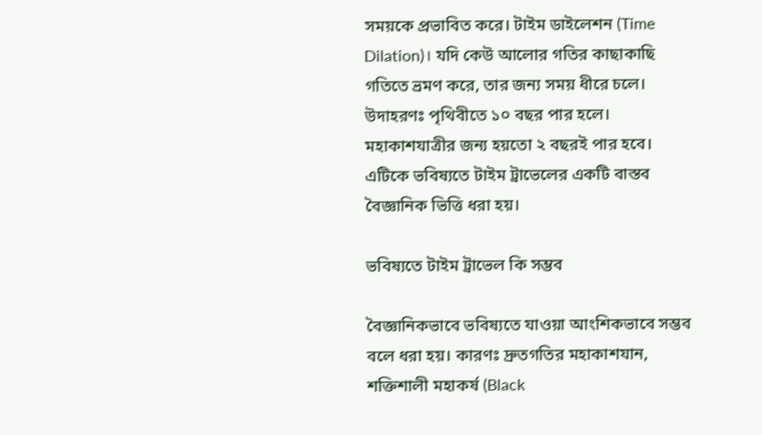সময়কে প্রভাবিত করে। টাইম ডাইলেশন (Time Dilation)। যদি কেউ আলোর গতির কাছাকাছি গতিতে ভ্রমণ করে, তার জন্য সময় ধীরে চলে। উদাহরণঃ পৃথিবীতে ১০ বছর পার হলে। মহাকাশযাত্রীর জন্য হয়তো ২ বছরই পার হবে। এটিকে ভবিষ্যতে টাইম ট্রাভেলের একটি বাস্তব বৈজ্ঞানিক ভিত্তি ধরা হয়।

ভবিষ্যতে টাইম ট্রাভেল কি সম্ভব

বৈজ্ঞানিকভাবে ভবিষ্যতে যাওয়া আংশিকভাবে সম্ভব বলে ধরা হয়। কারণঃ দ্রুতগতির মহাকাশযান, শক্তিশালী মহাকর্ষ (Black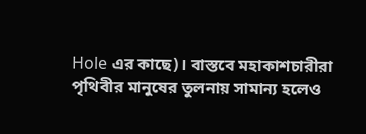Hole এর কাছে)। বাস্তবে মহাকাশচারীরা পৃথিবীর মানুষের তুলনায় সামান্য হলেও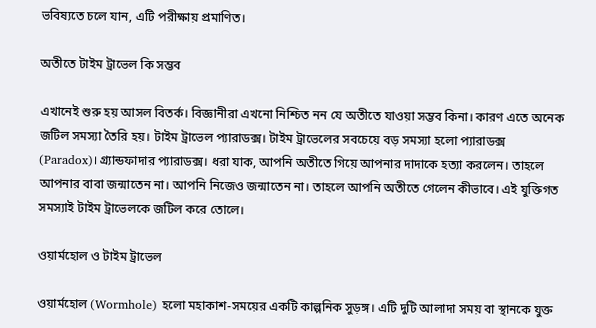ভবিষ্যতে চলে যান, এটি পরীক্ষায় প্রমাণিত।

অতীতে টাইম ট্রাভেল কি সম্ভব

এখানেই শুরু হয় আসল বিতর্ক। বিজ্ঞানীরা এখনো নিশ্চিত নন যে অতীতে যাওয়া সম্ভব কিনা। কারণ এতে অনেক জটিল সমস্যা তৈরি হয়। টাইম ট্রাভেল প্যারাডক্স। টাইম ট্রাভেলের সবচেয়ে বড় সমস্যা হলো প্যারাডক্স (Paradox)। গ্র্যান্ডফাদার প্যারাডক্স। ধরা যাক, আপনি অতীতে গিয়ে আপনার দাদাকে হত্যা করলেন। তাহলে আপনার বাবা জন্মাতেন না। আপনি নিজেও জন্মাতেন না। তাহলে আপনি অতীতে গেলেন কীভাবে। এই যুক্তিগত সমস্যাই টাইম ট্রাভেলকে জটিল করে তোলে।

ওয়ার্মহোল ও টাইম ট্রাভেল

ওয়ার্মহোল (Wormhole) হলো মহাকাশ-সময়ের একটি কাল্পনিক সুড়ঙ্গ। এটি দুটি আলাদা সময় বা স্থানকে যুক্ত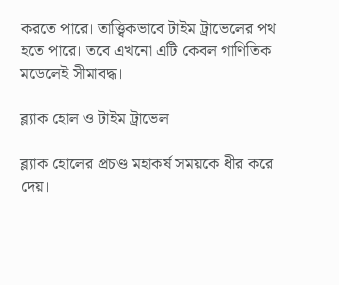করতে পারে। তাত্ত্বিকভাবে টাইম ট্রাভেলের পথ হতে পারে। তবে এখনো এটি কেবল গাণিতিক মডেলেই সীমাবদ্ধ।

ব্ল্যাক হোল ও টাইম ট্রাভেল

ব্ল্যাক হোলের প্রচণ্ড মহাকর্ষ সময়কে ধীর করে দেয়।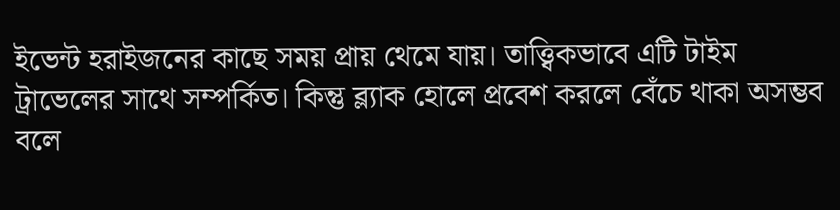ইভেন্ট হরাইজনের কাছে সময় প্রায় থেমে যায়। তাত্ত্বিকভাবে এটি টাইম ট্রাভেলের সাথে সম্পর্কিত। কিন্তু ব্ল্যাক হোলে প্রবেশ করলে বেঁচে থাকা অসম্ভব বলে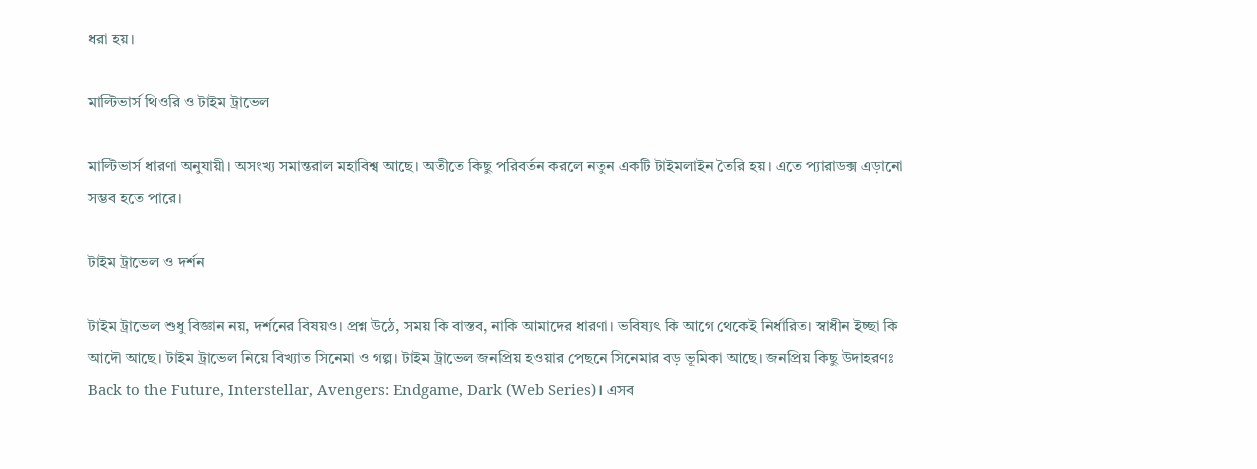ধরা হয়।

মাল্টিভার্স থিওরি ও টাইম ট্রাভেল

মাল্টিভার্স ধারণা অনুযায়ী। অসংখ্য সমান্তরাল মহাবিশ্ব আছে। অতীতে কিছু পরিবর্তন করলে নতুন একটি টাইমলাইন তৈরি হয়। এতে প্যারাডক্স এড়ানো সম্ভব হতে পারে।

টাইম ট্রাভেল ও দর্শন

টাইম ট্রাভেল শুধু বিজ্ঞান নয়, দর্শনের বিষয়ও। প্রশ্ন উঠে, সময় কি বাস্তব, নাকি আমাদের ধারণা। ভবিষ্যৎ কি আগে থেকেই নির্ধারিত। স্বাধীন ইচ্ছা কি আদৌ আছে। টাইম ট্রাভেল নিয়ে বিখ্যাত সিনেমা ও গল্প। টাইম ট্রাভেল জনপ্রিয় হওয়ার পেছনে সিনেমার বড় ভূমিকা আছে। জনপ্রিয় কিছু উদাহরণঃ  Back to the Future, Interstellar, Avengers: Endgame, Dark (Web Series)। এসব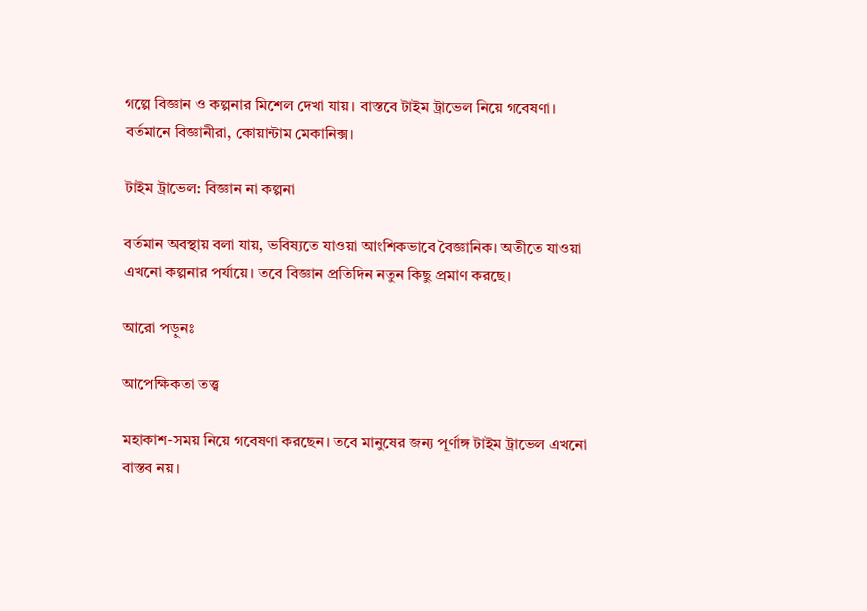গল্পে বিজ্ঞান ও কল্পনার মিশেল দেখা যায়। বাস্তবে টাইম ট্রাভেল নিয়ে গবেষণা। বর্তমানে বিজ্ঞানীরা, কোয়ান্টাম মেকানিক্স।

টাইম ট্রাভেল: বিজ্ঞান না কল্পনা

বর্তমান অবস্থায় বলা যায়, ভবিষ্যতে যাওয়া আংশিকভাবে বৈজ্ঞানিক। অতীতে যাওয়া এখনো কল্পনার পর্যায়ে। তবে বিজ্ঞান প্রতিদিন নতুন কিছু প্রমাণ করছে।

আরো পড়ুনঃ

আপেক্ষিকতা তত্ত্ব

মহাকাশ-সময় নিয়ে গবেষণা করছেন। তবে মানুষের জন্য পূর্ণাঙ্গ টাইম ট্রাভেল এখনো বাস্তব নয়।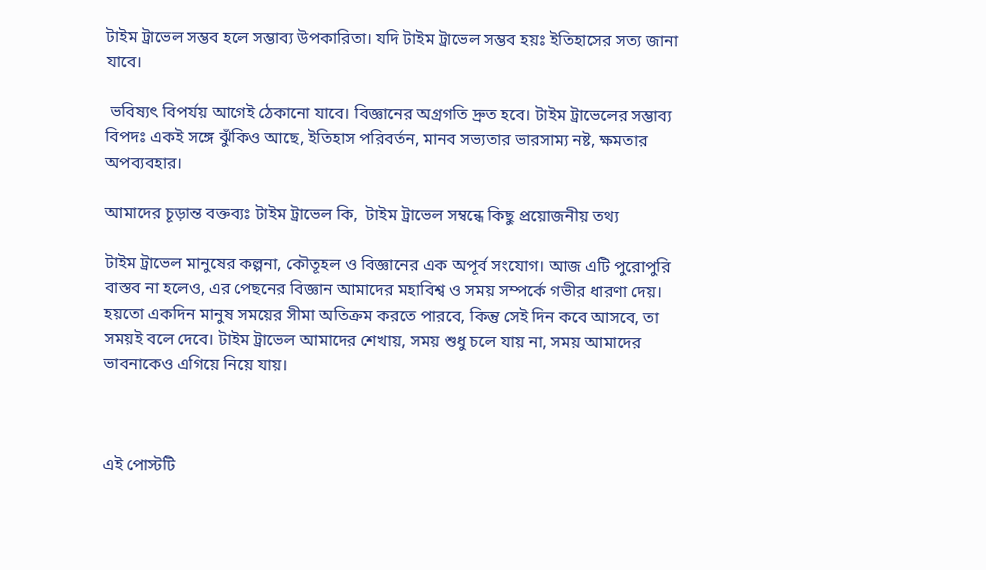টাইম ট্রাভেল সম্ভব হলে সম্ভাব্য উপকারিতা। যদি টাইম ট্রাভেল সম্ভব হয়ঃ ইতিহাসের সত্য জানা যাবে।

 ভবিষ্যৎ বিপর্যয় আগেই ঠেকানো যাবে। বিজ্ঞানের অগ্রগতি দ্রুত হবে। টাইম ট্রাভেলের সম্ভাব্য বিপদঃ একই সঙ্গে ঝুঁকিও আছে, ইতিহাস পরিবর্তন, মানব সভ্যতার ভারসাম্য নষ্ট, ক্ষমতার অপব্যবহার।

আমাদের চূড়ান্ত বক্তব্যঃ টাইম ট্রাভেল কি,  টাইম ট্রাভেল সম্বন্ধে কিছু প্রয়োজনীয় তথ্য

টাইম ট্রাভেল মানুষের কল্পনা, কৌতূহল ও বিজ্ঞানের এক অপূর্ব সংযোগ। আজ এটি পুরোপুরি বাস্তব না হলেও, এর পেছনের বিজ্ঞান আমাদের মহাবিশ্ব ও সময় সম্পর্কে গভীর ধারণা দেয়। হয়তো একদিন মানুষ সময়ের সীমা অতিক্রম করতে পারবে, কিন্তু সেই দিন কবে আসবে, তা সময়ই বলে দেবে। টাইম ট্রাভেল আমাদের শেখায়, সময় শুধু চলে যায় না, সময় আমাদের ভাবনাকেও এগিয়ে নিয়ে যায়।



এই পোস্টটি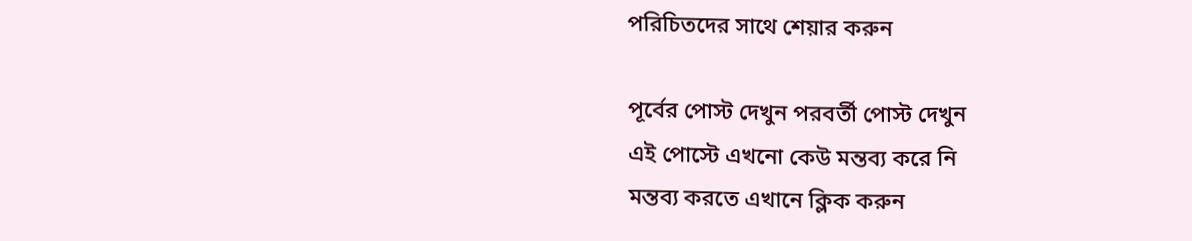পরিচিতদের সাথে শেয়ার করুন

পূর্বের পোস্ট দেখুন পরবর্তী পোস্ট দেখুন
এই পোস্টে এখনো কেউ মন্তব্য করে নি
মন্তব্য করতে এখানে ক্লিক করুন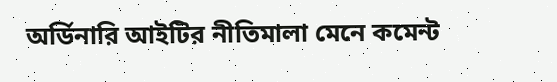অর্ডিনারি আইটির নীতিমালা মেনে কমেন্ট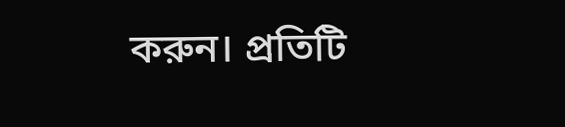করুন। প্রতিটি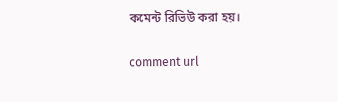কমেন্ট রিভিউ করা হয়।

comment url